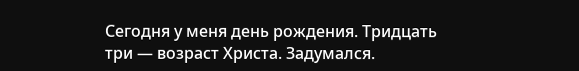Сегодня у меня день рождения. Тридцать три — возраст Христа. Задумался.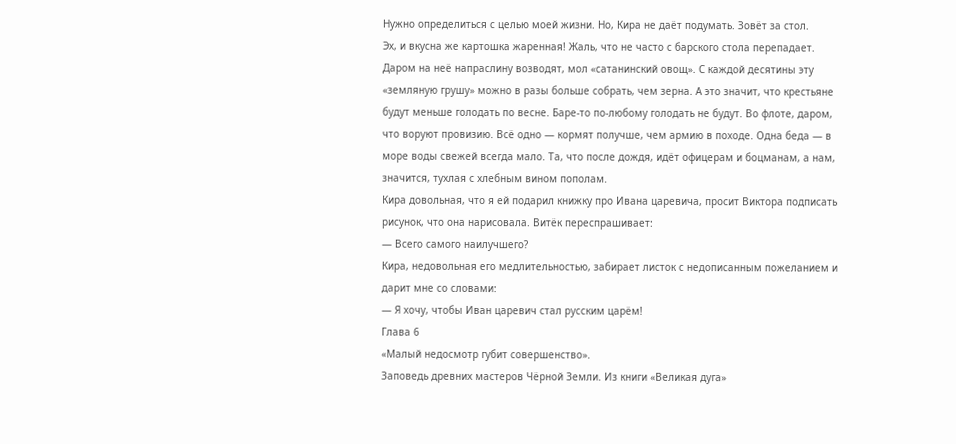Нужно определиться с целью моей жизни. Но, Кира не даёт подумать. Зовёт за стол.
Эх, и вкусна же картошка жаренная! Жаль, что не часто с барского стола перепадает. Даром на неё напраслину возводят, мол «сатанинский овощ». С каждой десятины эту «земляную грушу» можно в разы больше собрать, чем зерна. А это значит, что крестьяне будут меньше голодать по весне. Баре-то по-любому голодать не будут. Во флоте, даром, что воруют провизию. Всё одно — кормят получше, чем армию в походе. Одна беда — в море воды свежей всегда мало. Та, что после дождя, идёт офицерам и боцманам, а нам, значится, тухлая с хлебным вином пополам.
Кира довольная, что я ей подарил книжку про Ивана царевича, просит Виктора подписать рисунок, что она нарисовала. Витёк переспрашивает:
— Всего самого наилучшего?
Кира, недовольная его медлительностью, забирает листок с недописанным пожеланием и дарит мне со словами:
— Я хочу, чтобы Иван царевич стал русским царём!
Глава 6
«Малый недосмотр губит совершенство».
Заповедь древних мастеров Чёрной Земли. Из книги «Великая дуга»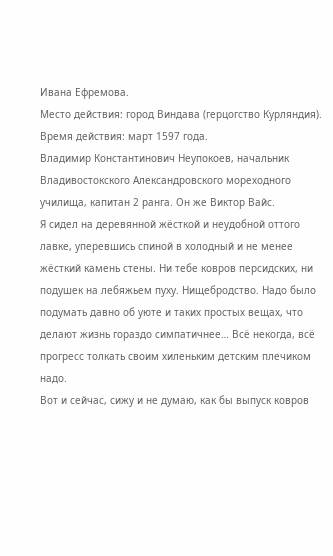Ивана Ефремова.
Место действия: город Виндава (герцогство Курляндия).
Время действия: март 1597 года.
Владимир Константинович Неупокоев, начальник Владивостокского Александровского мореходного училища, капитан 2 ранга. Он же Виктор Вайс.
Я сидел на деревянной жёсткой и неудобной оттого лавке, уперевшись спиной в холодный и не менее жёсткий камень стены. Ни тебе ковров персидских, ни подушек на лебяжьем пуху. Нищебродство. Надо было подумать давно об уюте и таких простых вещах, что делают жизнь гораздо симпатичнее… Всё некогда, всё прогресс толкать своим хиленьким детским плечиком надо.
Вот и сейчас, сижу и не думаю, как бы выпуск ковров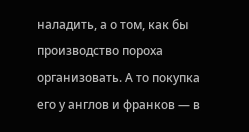наладить, а о том, как бы производство пороха организовать. А то покупка его у англов и франков — в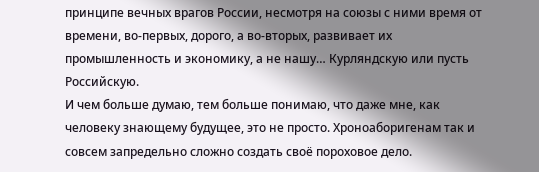принципе вечных врагов России, несмотря на союзы с ними время от времени, во-первых, дорого, а во-вторых, развивает их промышленность и экономику, а не нашу… Курляндскую или пусть Российскую.
И чем больше думаю, тем больше понимаю, что даже мне, как человеку знающему будущее, это не просто. Хроноаборигенам так и совсем запредельно сложно создать своё пороховое дело.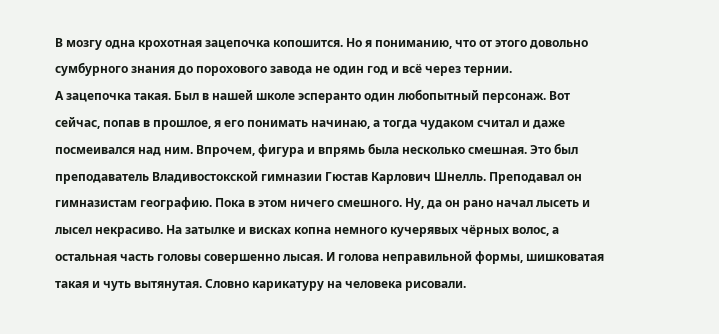В мозгу одна крохотная зацепочка копошится. Но я пониманию, что от этого довольно сумбурного знания до порохового завода не один год и всё через тернии.
А зацепочка такая. Был в нашей школе эсперанто один любопытный персонаж. Вот сейчас, попав в прошлое, я его понимать начинаю, а тогда чудаком считал и даже посмеивался над ним. Впрочем, фигура и впрямь была несколько смешная. Это был преподаватель Владивостокской гимназии Гюстав Карлович Шнелль. Преподавал он гимназистам географию. Пока в этом ничего смешного. Ну, да он рано начал лысеть и лысел некрасиво. На затылке и висках копна немного кучерявых чёрных волос, а остальная часть головы совершенно лысая. И голова неправильной формы, шишковатая такая и чуть вытянутая. Словно карикатуру на человека рисовали.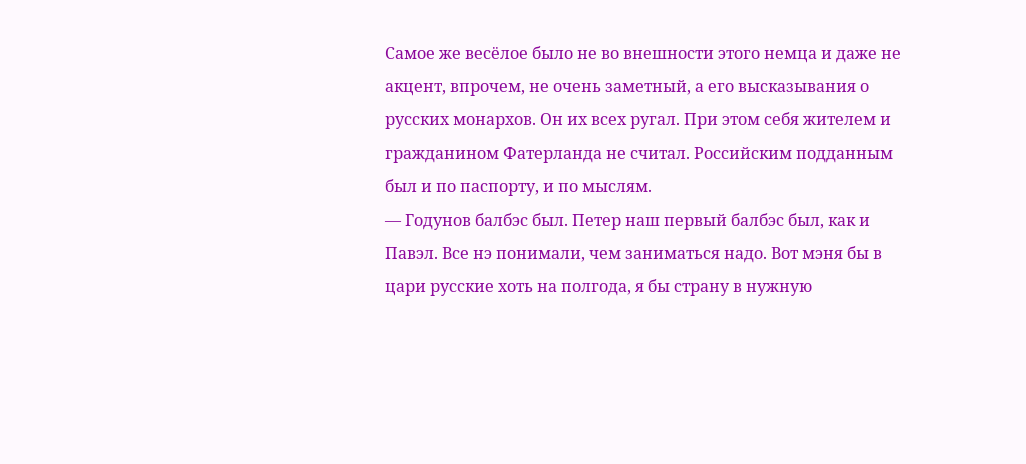Самое же весёлое было не во внешности этого немца и даже не акцент, впрочем, не очень заметный, а его высказывания о русских монархов. Он их всех ругал. При этом себя жителем и гражданином Фатерланда не считал. Российским подданным был и по паспорту, и по мыслям.
— Годунов балбэс был. Петер наш первый балбэс был, как и Павэл. Все нэ понимали, чем заниматься надо. Вот мэня бы в цари русские хоть на полгода, я бы страну в нужную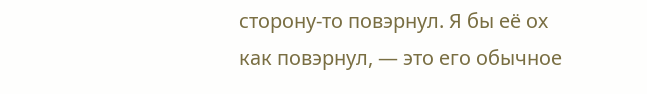сторону-то повэрнул. Я бы её ох как повэрнул, — это его обычное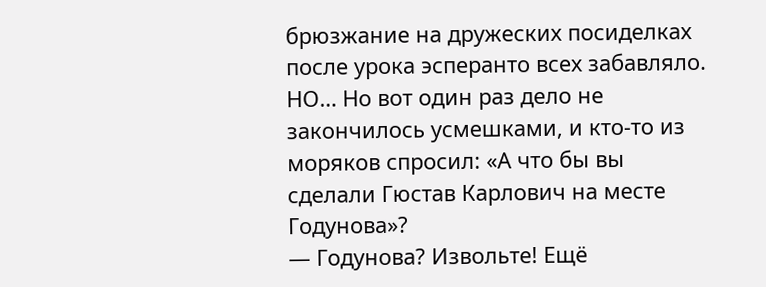брюзжание на дружеских посиделках после урока эсперанто всех забавляло. НО… Но вот один раз дело не закончилось усмешками, и кто-то из моряков спросил: «А что бы вы сделали Гюстав Карлович на месте Годунова»?
— Годунова? Извольте! Ещё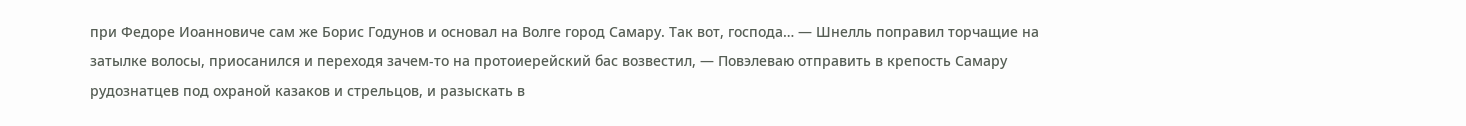при Федоре Иоанновиче сам же Борис Годунов и основал на Волге город Самару. Так вот, господа… — Шнелль поправил торчащие на затылке волосы, приосанился и переходя зачем-то на протоиерейский бас возвестил, — Повэлеваю отправить в крепость Самару рудознатцев под охраной казаков и стрельцов, и разыскать в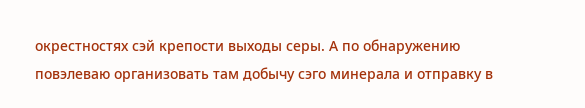окрестностях сэй крепости выходы серы. А по обнаружению повэлеваю организовать там добычу сэго минерала и отправку в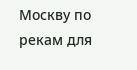Москву по рекам для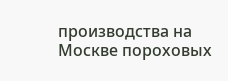производства на Москве пороховых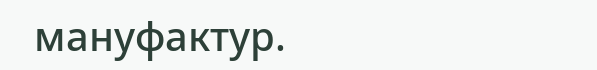мануфактур.